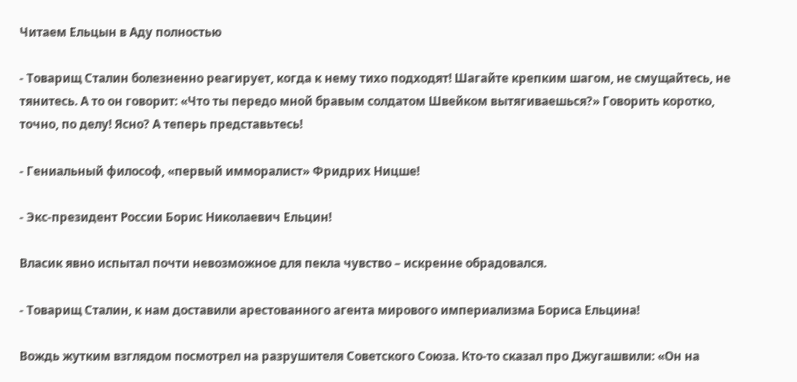Читаем Ельцын в Аду полностью

- Товарищ Сталин болезненно реагирует, когда к нему тихо подходят! Шагайте крепким шагом, не смущайтесь, не тянитесь. А то он говорит: «Что ты передо мной бравым солдатом Швейком вытягиваешься?» Говорить коротко, точно, по делу! Ясно? А теперь представьтесь!

- Гениальный философ, «первый имморалист» Фридрих Ницше!

- Экс-президент России Борис Николаевич Ельцин!

Власик явно испытал почти невозможное для пекла чувство – искренне обрадовался.

- Товарищ Сталин, к нам доставили арестованного агента мирового империализма Бориса Ельцина!

Вождь жутким взглядом посмотрел на разрушителя Советского Союза. Кто-то сказал про Джугашвили: «Он на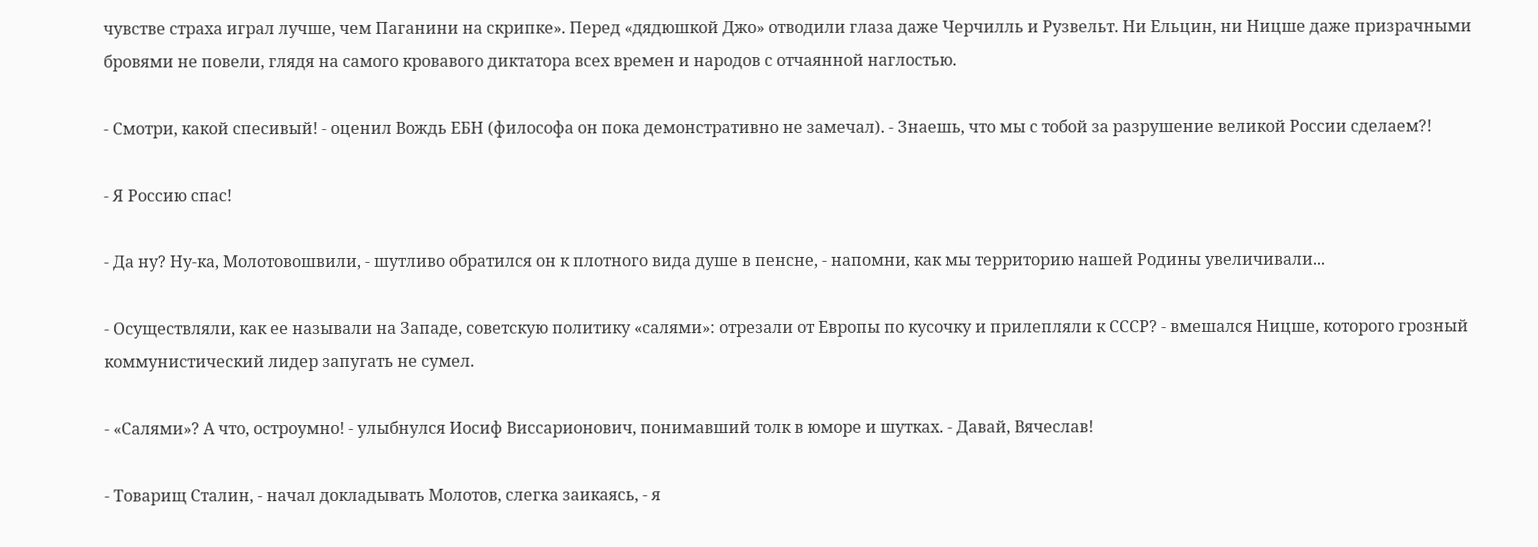чувстве страха играл лучше, чем Паганини на скрипке». Перед «дядюшкой Джо» отводили глаза даже Черчилль и Рузвельт. Ни Ельцин, ни Ницше даже призрачными бровями не повели, глядя на самого кровавого диктатора всех времен и народов с отчаянной наглостью.

- Смотри, какой спесивый! - оценил Вождь ЕБН (философа он пока демонстративно не замечал). - Знаешь, что мы с тобой за разрушение великой России сделаем?!

- Я Россию спас!

- Да ну? Ну-ка, Молотовошвили, - шутливо обратился он к плотного вида душе в пенсне, - напомни, как мы территорию нашей Родины увеличивали...

- Осуществляли, как ее называли на Западе, советскую политику «салями»: отрезали от Европы по кусочку и прилепляли к СССР? - вмешался Ницше, которого грозный коммунистический лидер запугать не сумел.

- «Салями»? А что, остроумно! - улыбнулся Иосиф Виссарионович, понимавший толк в юморе и шутках. - Давай, Вячеслав!

- Товарищ Сталин, - начал докладывать Молотов, слегка заикаясь, - я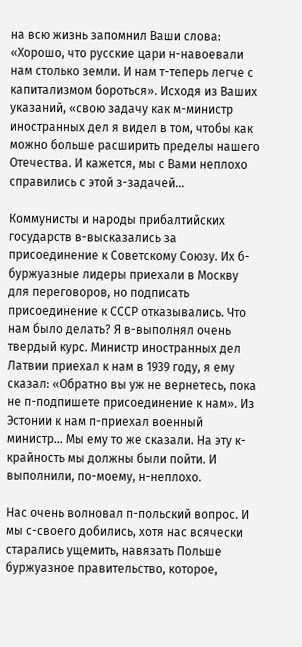на всю жизнь запомнил Ваши слова: «Хорошо, что русские цари н-навоевали нам столько земли. И нам т-теперь легче с капитализмом бороться». Исходя из Ваших указаний, «свою задачу как м-министр иностранных дел я видел в том, чтобы как можно больше расширить пределы нашего Отечества. И кажется, мы с Вами неплохо справились с этой з-задачей...

Коммунисты и народы прибалтийских государств в-высказались за присоединение к Советскому Союзу. Их б-буржуазные лидеры приехали в Москву для переговоров, но подписать присоединение к СССР отказывались. Что нам было делать? Я в-выполнял очень твердый курс. Министр иностранных дел Латвии приехал к нам в 1939 году, я ему сказал: «Обратно вы уж не вернетесь, пока не п-подпишете присоединение к нам». Из Эстонии к нам п-приехал военный министр... Мы ему то же сказали. На эту к-крайность мы должны были пойти. И выполнили, по-моему, н-неплохо.

Нас очень волновал п-польский вопрос. И мы с-своего добились, хотя нас всячески старались ущемить, навязать Польше буржуазное правительство, которое,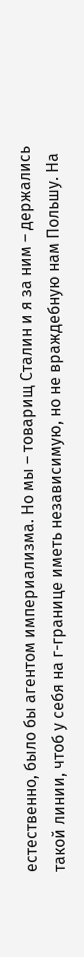естественно, было бы агентом империализма. Но мы – товарищ Сталин и я за ним – держались такой линии, чтоб у себя на г-границе иметь независимую, но не враждебную нам Польшу. На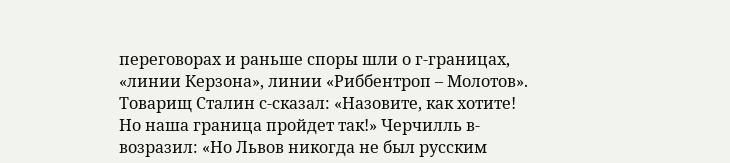переговорах и раньше споры шли о г-границах, «линии Керзона», линии «Риббентроп – Молотов». Товарищ Сталин с-сказал: «Назовите, как хотите! Но наша граница пройдет так!» Черчилль в-возразил: «Но Львов никогда не был русским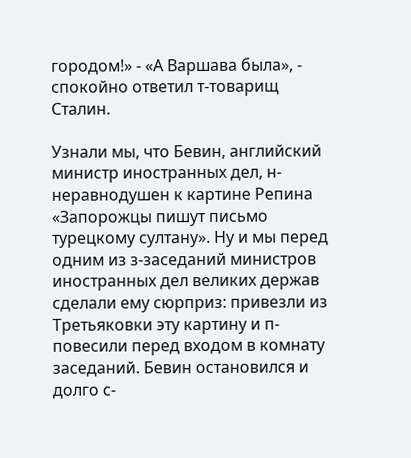городом!» - «А Варшава была», - спокойно ответил т-товарищ Сталин.

Узнали мы, что Бевин, английский министр иностранных дел, н-неравнодушен к картине Репина «Запорожцы пишут письмо турецкому султану». Ну и мы перед одним из з-заседаний министров иностранных дел великих держав сделали ему сюрприз: привезли из Третьяковки эту картину и п-повесили перед входом в комнату заседаний. Бевин остановился и долго с-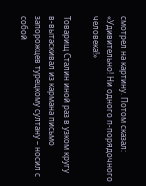смотрел на картину. Потом сказал: «Удивительно! Ни одного п-порядочного человека!»

Товарищ Сталин иной раз в узком кругу в-вытаскивал из кармана письмо запорожцев турецкому султану – носил с собой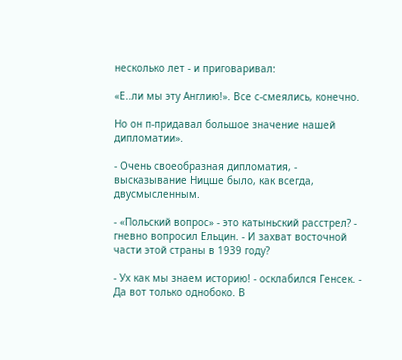несколько лет - и приговаривал:

«Е..ли мы эту Англию!». Все с-смеялись, конечно.

Но он п-придавал большое значение нашей дипломатии».

- Очень своеобразная дипломатия, - высказывание Ницше было, как всегда, двусмысленным.

- «Польский вопрос» - это катыньский расстрел? - гневно вопросил Ельцин. - И захват восточной части этой страны в 1939 году?

- Ух как мы знаем историю! - осклабился Генсек. - Да вот только однобоко. В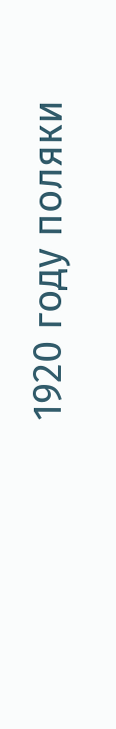1920 году поляки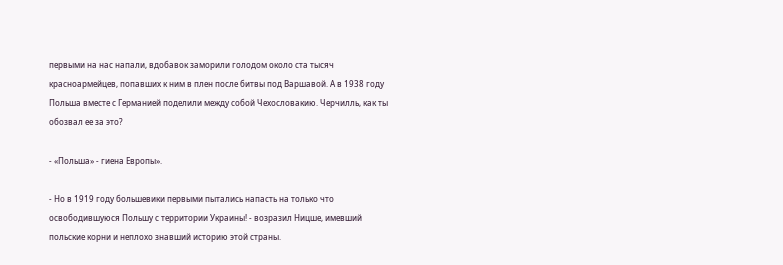первыми на нас напали, вдобавок заморили голодом около ста тысяч красноармейцев, попавших к ним в плен после битвы под Варшавой. А в 1938 году Польша вместе с Германией поделили между собой Чехословакию. Черчилль, как ты обозвал ее за это?

- «Польша» - гиена Европы».

- Но в 1919 году большевики первыми пытались напасть на только что освободившуюся Польшу с территории Украины! - возразил Ницше, имевший польские корни и неплохо знавший историю этой страны.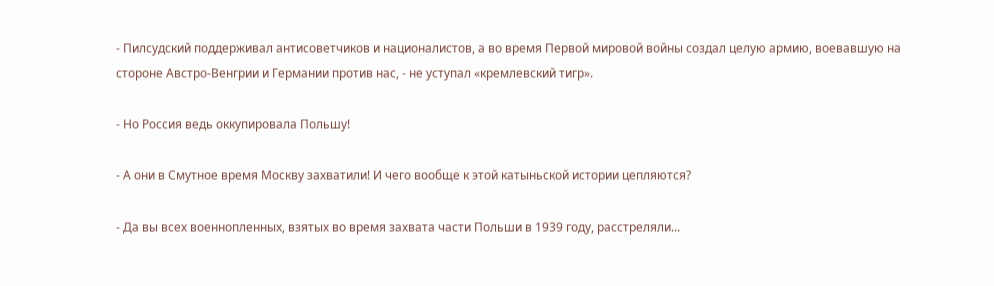- Пилсудский поддерживал антисоветчиков и националистов, а во время Первой мировой войны создал целую армию, воевавшую на стороне Австро-Венгрии и Германии против нас, - не уступал «кремлевский тигр».

- Но Россия ведь оккупировала Польшу!

- А они в Смутное время Москву захватили! И чего вообще к этой катыньской истории цепляются?

- Да вы всех военнопленных, взятых во время захвата части Польши в 1939 году, расстреляли...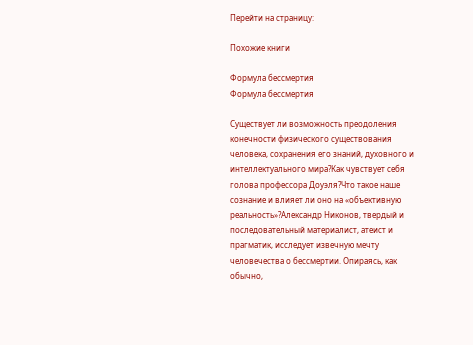Перейти на страницу:

Похожие книги

Формула бессмертия
Формула бессмертия

Существует ли возможность преодоления конечности физического существования человека, сохранения его знаний, духовного и интеллектуального мира?Как чувствует себя голова профессора Доуэля?Что такое наше сознание и влияет ли оно на «объективную реальность»?Александр Никонов, твердый и последовательный материалист, атеист и прагматик, исследует извечную мечту человечества о бессмертии. Опираясь, как обычно,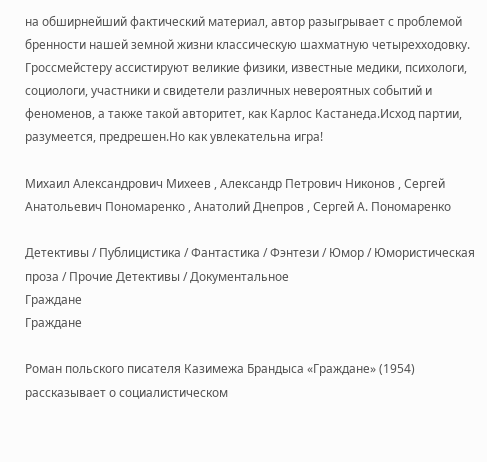на обширнейший фактический материал, автор разыгрывает с проблемой бренности нашей земной жизни классическую шахматную четырехходовку. Гроссмейстеру ассистируют великие физики, известные медики, психологи, социологи, участники и свидетели различных невероятных событий и феноменов, а также такой авторитет, как Карлос Кастанеда.Исход партии, разумеется, предрешен.Но как увлекательна игра!

Михаил Александрович Михеев , Александр Петрович Никонов , Сергей Анатольевич Пономаренко , Анатолий Днепров , Сергей А. Пономаренко

Детективы / Публицистика / Фантастика / Фэнтези / Юмор / Юмористическая проза / Прочие Детективы / Документальное
Граждане
Граждане

Роман польского писателя Казимежа Брандыса «Граждане» (1954) рассказывает о социалистическом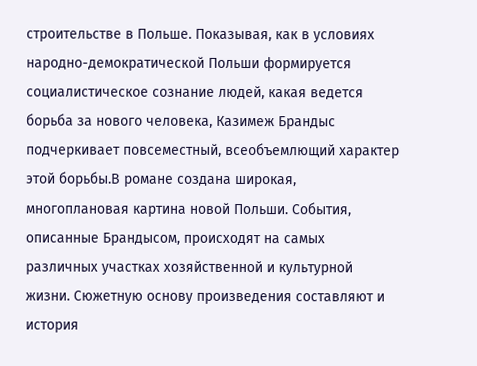строительстве в Польше. Показывая, как в условиях народно-демократической Польши формируется социалистическое сознание людей, какая ведется борьба за нового человека, Казимеж Брандыс подчеркивает повсеместный, всеобъемлющий характер этой борьбы.В романе создана широкая, многоплановая картина новой Польши. События, описанные Брандысом, происходят на самых различных участках хозяйственной и культурной жизни. Сюжетную основу произведения составляют и история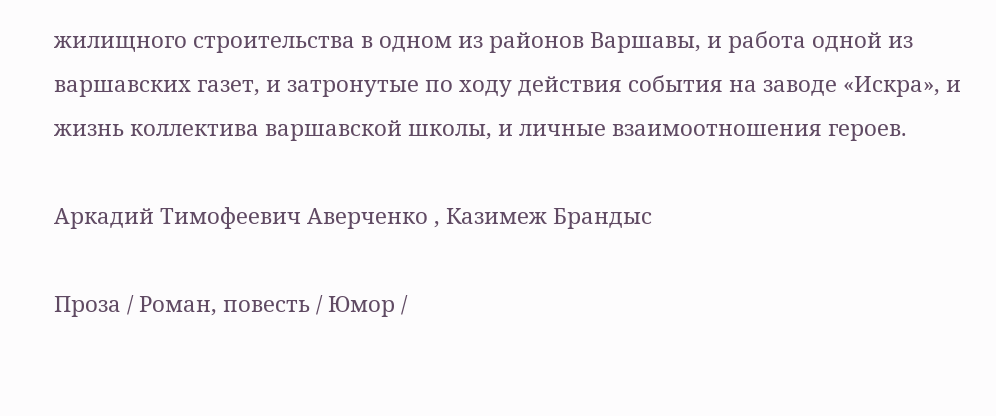жилищного строительства в одном из районов Варшавы, и работа одной из варшавских газет, и затронутые по ходу действия события на заводе «Искра», и жизнь коллектива варшавской школы, и личные взаимоотношения героев.

Аркадий Тимофеевич Аверченко , Казимеж Брандыс

Проза / Роман, повесть / Юмор /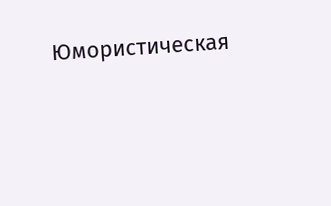Юмористическая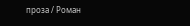проза / Роман